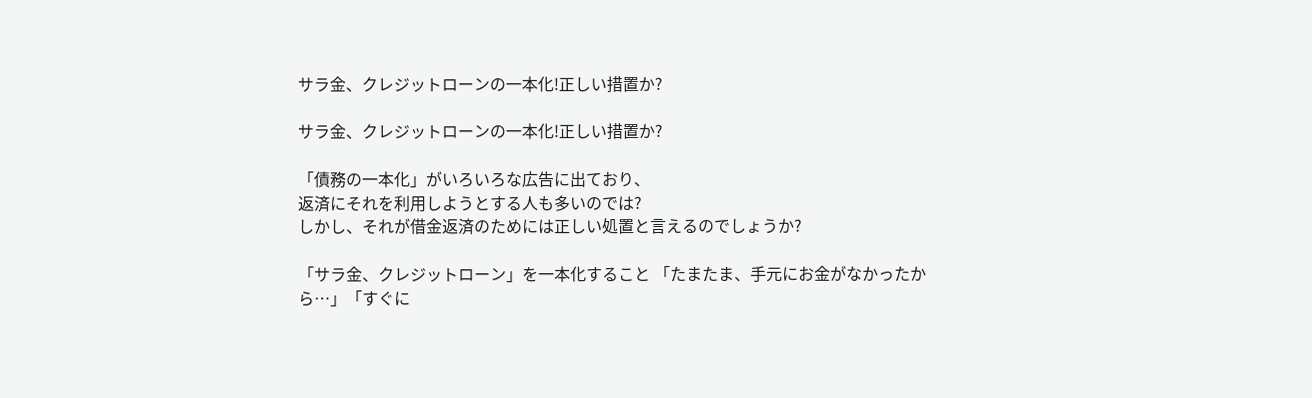サラ金、クレジットローンの一本化!正しい措置か?

サラ金、クレジットローンの一本化!正しい措置か?

「債務の一本化」がいろいろな広告に出ており、
返済にそれを利用しようとする人も多いのでは?
しかし、それが借金返済のためには正しい処置と言えるのでしょうか?

「サラ金、クレジットローン」を一本化すること 「たまたま、手元にお金がなかったから…」「すぐに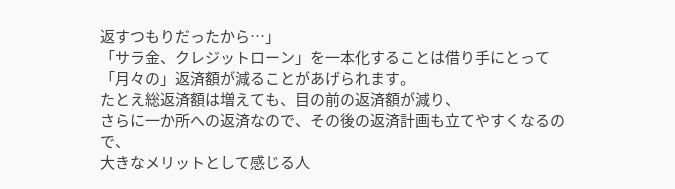返すつもりだったから…」
「サラ金、クレジットローン」を一本化することは借り手にとって
「月々の」返済額が減ることがあげられます。
たとえ総返済額は増えても、目の前の返済額が減り、
さらに一か所への返済なので、その後の返済計画も立てやすくなるので、
大きなメリットとして感じる人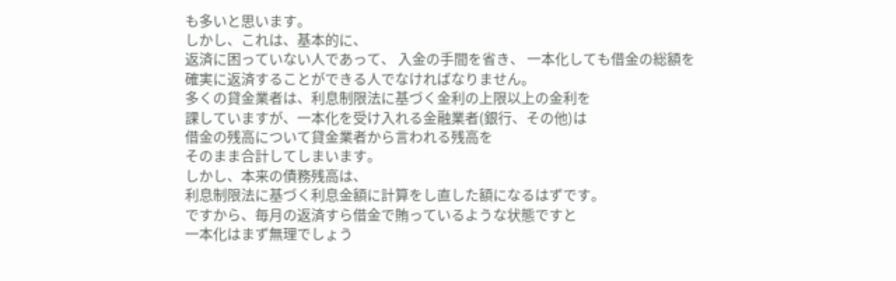も多いと思います。
しかし、これは、基本的に、
返済に困っていない人であって、 入金の手間を省き、 一本化しても借金の総額を
確実に返済することができる人でなければなりません。
多くの貸金業者は、利息制限法に基づく金利の上限以上の金利を
課していますが、一本化を受け入れる金融業者(銀行、その他)は
借金の残高について貸金業者から言われる残高を
そのまま合計してしまいます。
しかし、本来の債務残高は、
利息制限法に基づく利息金額に計算をし直した額になるはずです。
ですから、毎月の返済すら借金で賄っているような状態ですと
一本化はまず無理でしょう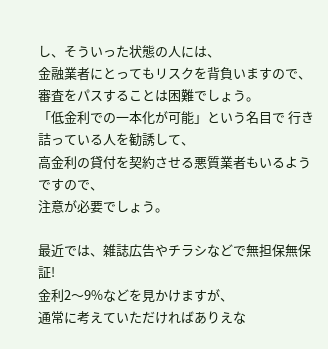し、そういった状態の人には、
金融業者にとってもリスクを背負いますので、
審査をパスすることは困難でしょう。
「低金利での一本化が可能」という名目で 行き詰っている人を勧誘して、
高金利の貸付を契約させる悪質業者もいるようですので、
注意が必要でしょう。

最近では、雑誌広告やチラシなどで無担保無保証!
金利2〜9%などを見かけますが、
通常に考えていただければありえな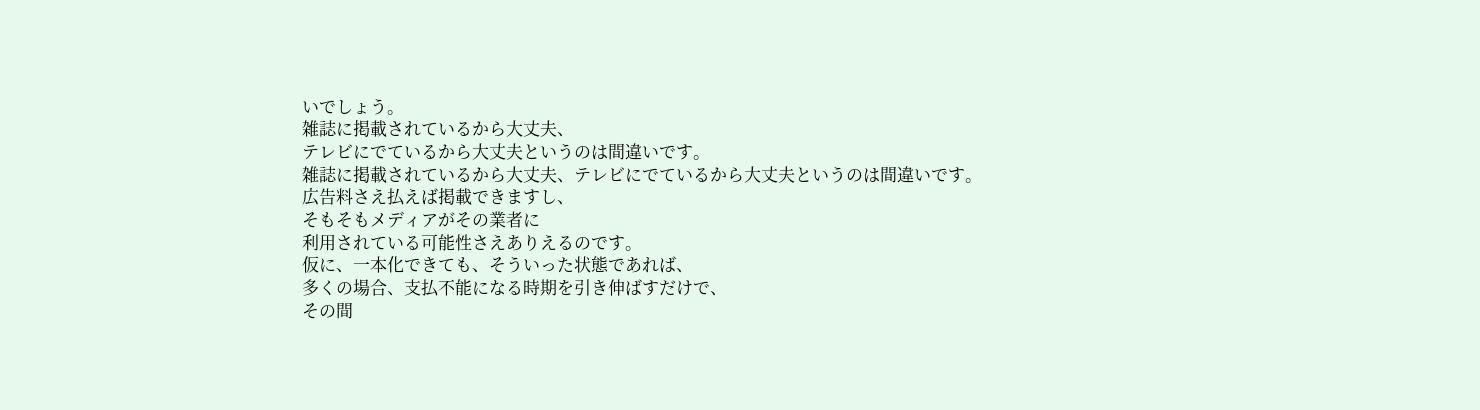いでしょう。
雑誌に掲載されているから大丈夫、
テレビにでているから大丈夫というのは間違いです。
雑誌に掲載されているから大丈夫、テレビにでているから大丈夫というのは間違いです。
広告料さえ払えば掲載できますし、
そもそもメディアがその業者に
利用されている可能性さえありえるのです。
仮に、一本化できても、そういった状態であれば、
多くの場合、支払不能になる時期を引き伸ばすだけで、
その間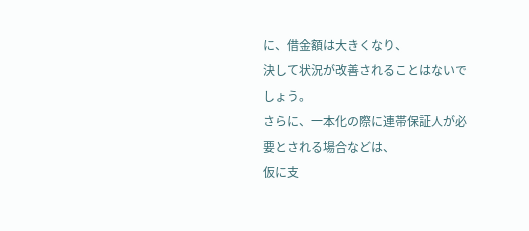に、借金額は大きくなり、
決して状況が改善されることはないでしょう。
さらに、一本化の際に連帯保証人が必要とされる場合などは、
仮に支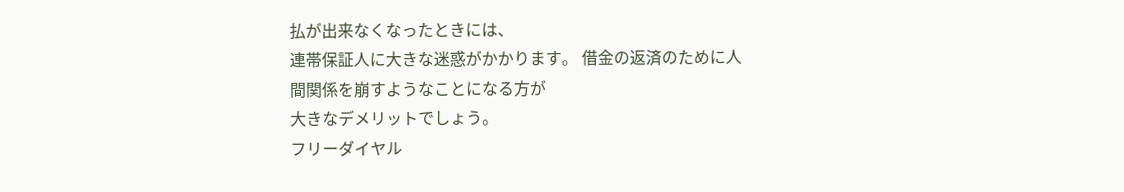払が出来なくなったときには、
連帯保証人に大きな迷惑がかかります。 借金の返済のために人間関係を崩すようなことになる方が
大きなデメリットでしょう。
フリーダイヤル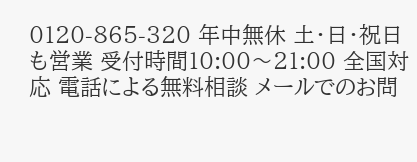0120-865-320 年中無休 土・日・祝日も営業 受付時間10:00〜21:00 全国対応 電話による無料相談 メールでのお問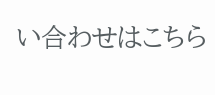い合わせはこちら